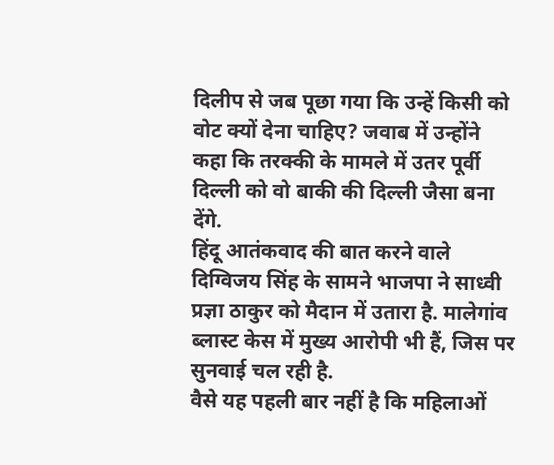दिलीप से जब पूछा गया कि उन्हें किसी को वोट क्यों देना चाहिए? जवाब में उन्होंने कहा कि तरक्की के मामले में उतर पूर्वी दिल्ली को वो बाकी की दिल्ली जैसा बना देंगे.
हिंदू आतंकवाद की बात करने वाले दिग्विजय सिंह के सामने भाजपा ने साध्वी प्रज्ञा ठाकुर को मैदान में उतारा है. मालेगांव ब्लास्ट केस में मुख्य आरोपी भी हैं, जिस पर सुनवाई चल रही है.
वैसे यह पहली बार नहीं है कि महिलाओं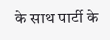के साथ पार्टी के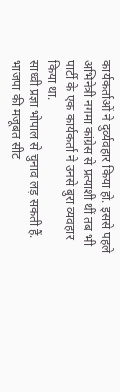कार्यकर्ताओं ने दुर्व्यवहार किया हो. इससे पहले अभिनेत्री नगमा कांग्रेस से प्रत्याशी थीं तब भी पार्टी के एक कार्यकर्ता ने उनसे बुरा व्यवहार किया था.
साध्वी प्रज्ञा भोपाल से चुनाव लड़ सकती हैं. भाजपा की मजूबत सीट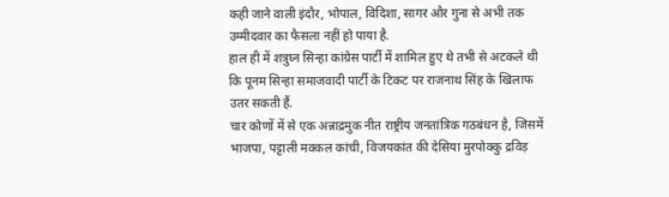कही जाने वाली इंदौर, भोपाल, विदिशा, सागर और गुना से अभी तक उम्मीदवार का फैसला नहीं हो पाया है.
हाल ही में शत्रुघ्न सिन्हा कांग्रेस पार्टी में शामिल हुए थे तभी से अटकले थी कि पूनम सिन्हा समाजवादी पार्टी के टिकट पर राजनाथ सिंह के खिलाफ उतर सकती हैं.
चार कोणों में से एक अन्नाद्रमुक नीत राष्ट्रीय जनतांत्रिक गठबंधन है, जिसमें भाजपा, पट्टाली मक्कल कांची, विजयकांत की देसिया मुरपोक्कु द्रविड़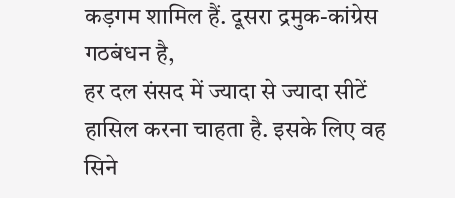कड़गम शामिल हैं. दूसरा द्रमुक-कांग्रेस गठबंधन है,
हर दल संसद में ज्यादा से ज्यादा सीटें हासिल करना चाहता है. इसके लिए वह सिने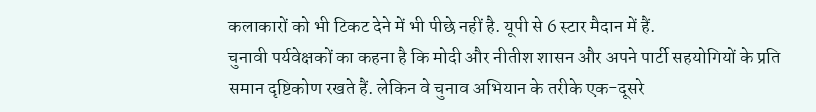कलाकारों को भी टिकट देने में भी पीछे नहीं है. यूपी से 6 स्टार मैदान में हैं.
चुनावी पर्यवेक्षकों का कहना है कि मोदी और नीतीश शासन और अपने पार्टी सहयोगियों के प्रति समान दृष्टिकोण रखते हैं. लेकिन वे चुनाव अभियान के तरीके एक-दूसरे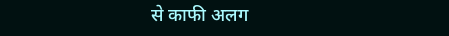से काफी अलग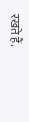रखते हैं.